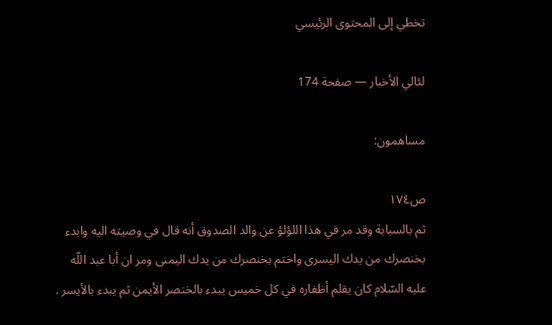تخطي إلى المحتوى الرئيسي

لئالي الأخبار — صفحة 174

مساهمون:

ص١٧٤
ثم بالسبابة وقد مر في هذا اللؤلؤ عن والد الصدوق أنه قال في وصيته اليه وابدء بخنصرك من يدك اليسرى واختم بخنصرك من يدك اليمنى ومر ان أبا عبد اللّه عليه السّلام كان يقلم أظفاره في كل خميس يبدء بالخنصر الأيمن ثم يبدء بالأيسر .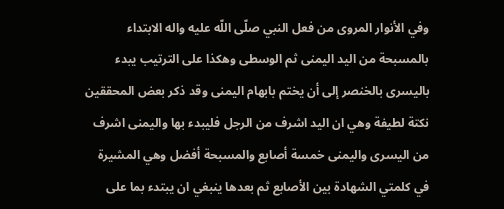وفي الأنوار المروى من فعل النبي صلّى اللّه عليه واله الابتداء بالمسبحة من اليد اليمنى ثم الوسطى وهكذا على الترتيب يبدء باليسرى بالخنصر إلى أن يختم بابهام اليمنى وقد ذكر بعض المحققين نكتة لطيفة وهي ان اليد اشرف من الرجل فليبدء بها واليمنى اشرف من اليسرى واليمنى خمسة أصابع والمسبحة أفضل وهي المشيرة في كلمتي الشهادة بين الأصابع ثم بعدها ينبغي ان يبتدء بما على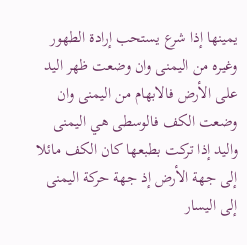يمينها إذا شرع يستحب إرادة الطهور وغيره من اليمنى وان وضعت ظهر اليد على الأرض فالابهام من اليمنى وان وضعت الكف فالوسطى هي اليمنى واليد إذا تركت بطبعها كان الكف مائلا إلى جهة الأرض إذ جهة حركة اليمنى إلى اليسار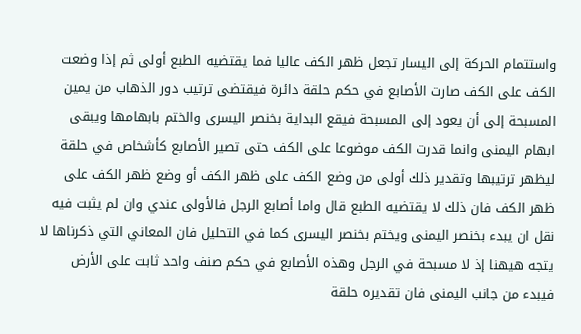واستتمام الحركة إلى اليسار تجعل ظهر الكف عاليا فما يقتضيه الطبع أولى ثم إذا وضعت الكف على الكف صارت الأصابع في حكم حلقة دائرة فيقتضى ترتيب دور الذهاب من يمين المسبحة إلى أن يعود إلى المسبحة فيقع البداية بخنصر اليسرى والختم بابهامها ويبقى ابهام اليمنى وانما قدرت الكف موضوعا على الكف حتى تصير الأصابع كأشخاص في حلقة ليظهر ترتيبها وتقدير ذلك أولى من وضع الكف على ظهر الكف أو وضع ظهر الكف على ظهر الكف فان ذلك لا يقتضيه الطبع قال واما أصابع الرجل فالأولى عندي وان لم يثبت فيه نقل ان يبدء بخنصر اليمنى ويختم بخنصر اليسرى كما في التحليل فان المعاني التي ذكرناها لا يتجه هيهنا إذ لا مسبحة في الرجل وهذه الأصابع في حكم صنف واحد ثابت على الأرض فيبدء من جانب اليمنى فان تقديره حلقة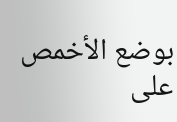بوضع الأخمص على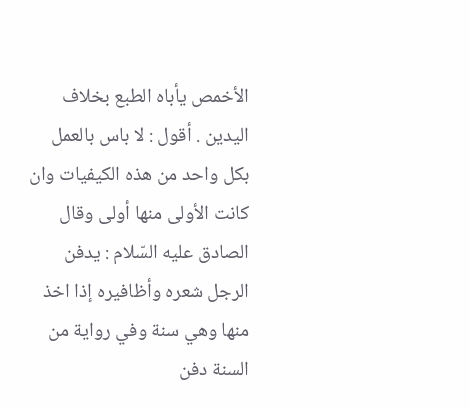الأخمص يأباه الطبع بخلاف اليدين . أقول : لا باس بالعمل بكل واحد من هذه الكيفيات وان كانت الأولى منها أولى وقال الصادق عليه السّلام : يدفن الرجل شعره وأظافيره إذا اخذ منها وهي سنة وفي رواية من السنة دفن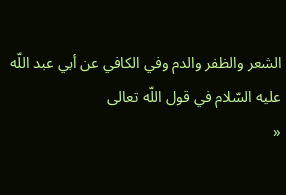الشعر والظفر والدم وفي الكافي عن أبي عبد اللّه عليه السّلام في قول اللّه تعالى
«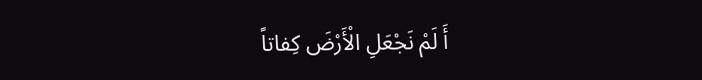أَ لَمْ نَجْعَلِ الْأَرْضَ كِفاتاً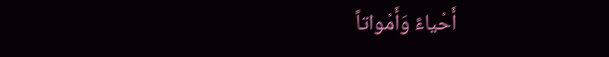أَحْياءً وَأَمْواتاً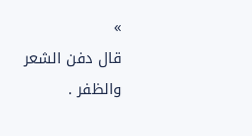»
قال دفن الشعر والظفر .